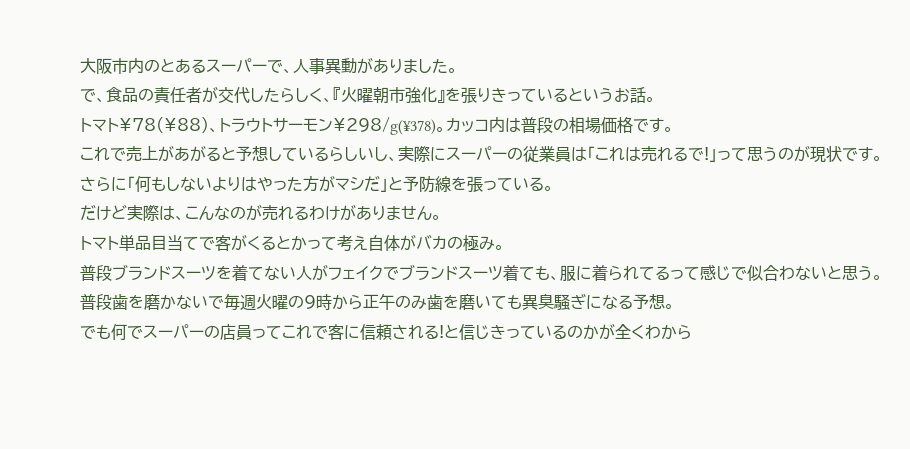大阪市内のとあるスーパーで、人事異動がありました。
で、食品の責任者が交代したらしく、『火曜朝市強化』を張りきっているというお話。
トマト¥78(¥88)、トラウトサーモン¥298/g(¥378)。カッコ内は普段の相場価格です。
これで売上があがると予想しているらしいし、実際にスーパーの従業員は「これは売れるで!」って思うのが現状です。
さらに「何もしないよりはやった方がマシだ」と予防線を張っている。
だけど実際は、こんなのが売れるわけがありません。
トマト単品目当てで客がくるとかって考え自体がバカの極み。
普段ブランドスーツを着てない人がフェイクでブランドスーツ着ても、服に着られてるって感じで似合わないと思う。
普段歯を磨かないで毎週火曜の9時から正午のみ歯を磨いても異臭騒ぎになる予想。
でも何でスーパーの店員ってこれで客に信頼される!と信じきっているのかが全くわから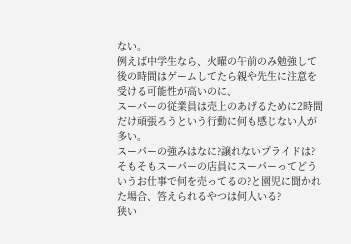ない。
例えば中学生なら、火曜の午前のみ勉強して後の時間はゲームしてたら親や先生に注意を受ける可能性が高いのに、
スーパーの従業員は売上のあげるために2時間だけ頑張ろうという行動に何も感じない人が多い。
スーパーの強みはなに?譲れないプライドは?
そもそもスーパーの店員にスーパーってどういうお仕事で何を売ってるの?と園児に聞かれた場合、答えられるやつは何人いる?
狭い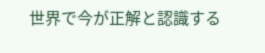世界で今が正解と認識する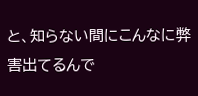と、知らない間にこんなに弊害出てるんで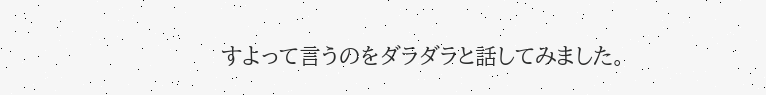すよって言うのをダラダラと話してみました。